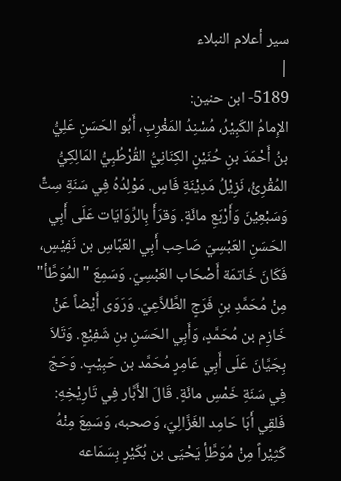سير أعلام النبلاء
|
5189- ابن حنين:
الإِمامُ الكَبِيْرُ، مُسْنِدُ المَغْرِبِ، أَبُو الحَسَنِ عَلِيُّ بنُ أَحْمَدَ بنِ حُنَيْنٍ الكِنَانِيُّ القُرْطُبِيُّ المَالِكِيُّ المُقْرِئُ، نَزِيْلُ مَدِيْنَةِ فَاسٍ. مَوْلِدُهُ فِي سَنَةِ سِتٍّ وَسَبْعِيْنَ وَأَرْبَعِ مائَةٍ. وَقرَأَ بِالرِّوَايَات عَلَى أَبِي الحَسَنِ العَبْسِيّ صَاحِب أَبِي العَبَّاسِ بن نَفِيْسٍ، فَكَانَ خَاتمَة أَصْحَاب العَبْسِيّ. وَسَمِعَ "المُوَطَّأ" مِنْ مُحَمَّدِ بنِ فَرَجٍ الطَّلاَّعِيّ. وَرَوَى أَيْضاً عَنْ خَازِم بن مُحَمَّدٍ، وَأَبِي الحَسَنِ بنِ شَفِيْعٍ. وَتَلاَ بِجَيَّانَ عَلَى أَبِي عَامِرٍ مُحَمَّد بن حَبِيْبٍ. وَحَجّ فِي سَنَةِ خَمْسِ مائَةٍ. قَالَ الأَبَّار فِي تَارِيْخِهِ: فَلقِي أَبَا حَامِد الغَزَّالِيّ، وَصحبه، وَسَمِعَ مِنْهُ كَثِيْراً مِنْ مُوَطَّأِ يَحْيَى بن بُكَيْرٍ بِسَمَاعه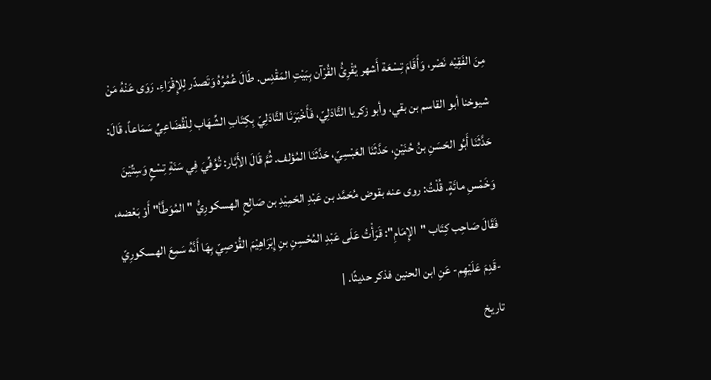مِنَ الفَقِيْه نَصْر، وَأَقَامَ تِسْعَة أَشهر يُقْرِئُ القُرْآن بِبَيْتِ المَقْدِس. طَالَ عُمُرُهُ وَتَصدّر لِلإِقْرَاءِ. رَوَى عَنْهُ مَنْ شيوخنا أبو القاسم بن بقي، وأبو زكريا التَّادَلِيّ، فَأَخْبَرَنَا التَّادَلِيّ بِكِتَابِ الشِّهَاب لِلْقُضَاعِيِّ سَمَاعاً، قَالَ: حَدَّثَنَا أَبُو الحَسَنِ بنُ حُنَيْنٍ، حَدَّثَنَا العَبْسِيّ، حَدَّثَنَا المُؤلف. ثُمَّ قَالَ الأَبَّار: تُوُفِّيَ فِي سَنَةِ تِسْعٍ وَسِتِّيْنَ وَخَمْسِ مائَةٍ. قُلْتُ: روى عنه بقوض مُحَمَّد بن عَبْدِ الحَمِيْدِ بن صَالِحٍ الهسكورِيُّ "المُوَطَّأ" أَوْ بَعْضه، فَقَالَ صَاحِب كِتَاب "الإِمَامِ": قَرَأْتُ عَلَى عَبْدِ المُحْسِنِ بنِ إِبْرَاهِيْمَ القُوْصِيّ بِهَا أَنَّهُ سَمِعَ الهسكورِيّ -قَدِمَ عَلَيْهِم- عَنِ ابن الحنين فذكر حديثًا. |
تاريخ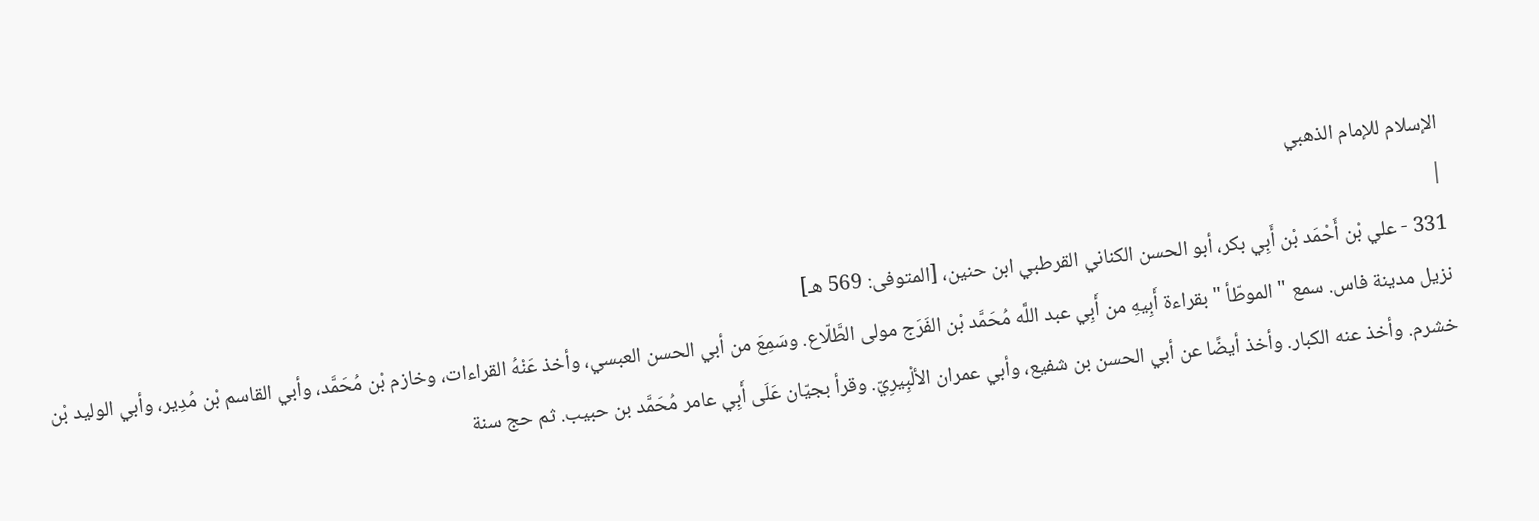الإسلام للإمام الذهبي
|
331 - علي بْن أَحْمَد بْن أَبِي بكر، أبو الحسن الكناني القرطبي ابن حنين، [المتوفى: 569 هـ]
نزيل مدينة فاس. سمع " الموطّأ " بقراءة أَبِيهِ من أَبِي عبد اللَّه مُحَمَّد بْن الفَرَج مولى الطَّلّاع. وسَمِعَ من أبي الحسن العبسي، وأخذ عَنْهُ القراءات، وخازم بْن مُحَمَّد، وأبي القاسم بْن مُدِير، وأبي الوليد بْن خشرم. وأخذ عنه الكبار. وأخذ أيضًا عن أبي الحسن بن شفيع، وأبي عمران الألْبِيرِيّ. وقرأ بجيّان عَلَى أَبِي عامر مُحَمَّد بن حبيب. ثم حج سنة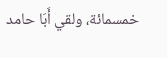خمسمائة، ولقي أَبَا حامد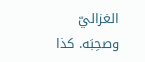الغزاليّ وصحِبَه. كذا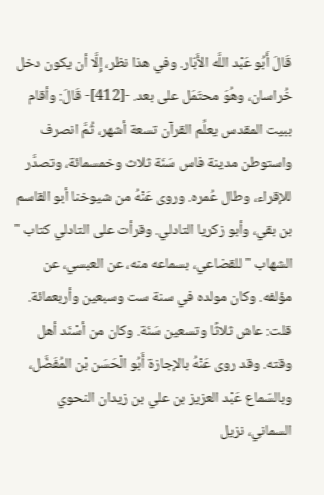قَالَ أَبُو عَبْد اللَّه الأَبّار. وفي هذا نظر، إِلَّا أن يكون دخل خُراسان، وهُوَ محتَمَل على بعد. -[412]- قَالَ: وأقام ببيت المقدس يعلِّم القرآن تسعة أشهر، ثُمَّ انصرف واستوطن مدينة فاس سَنَة ثلاث وخمسمائة، وتصدَّر للإقراء، وطال عُمره. وروى عَنْهُ من شيوخنا أبو القاسم بن بقي، وأبو زكريا التادلي. وقرأت على التادلي كتاب " الشهاب " للقضاعي، بسماعه منه، عن العبسي، عن مؤلفه. وكان مولده في سنة ست وسبعين وأربعمائة. قلت: عاش ثلاثًا وتسعين سَنَة. وكان من أسْنَد أهل وقته. وقد روى عَنْهُ بالإجازة أَبُو الْحَسَن بْن المُفَضَّل، وبالسّماع عَبْد العزيز بن علي بن زيدان النحوي السماني، نزيل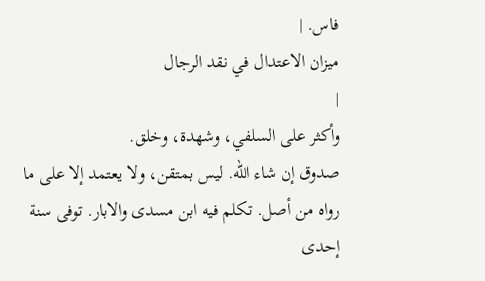فاس. |
ميزان الاعتدال في نقد الرجال
|
وأكثر على السلفي، وشهدة، وخلق.
صدوق إن شاء الله. ليس بمتقن، ولا يعتمد إلا على ما رواه من أصل. تكلم فيه ابن مسدى والابار. توفى سنة إحدى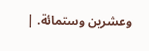وعشرين وستمائة. |